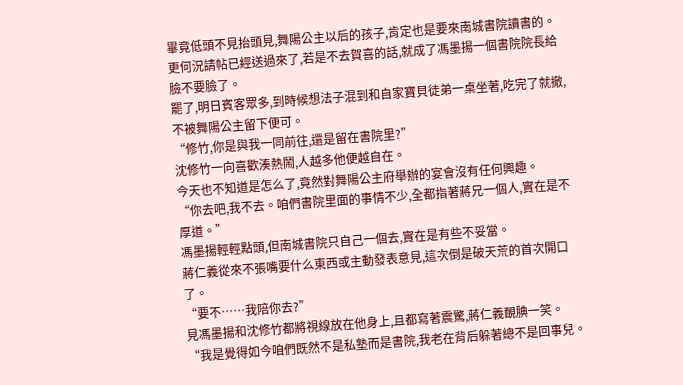畢竟低頭不見抬頭見,舞陽公主以后的孩子,肯定也是要來南城書院讀書的。
更何況請帖已經送過來了,若是不去賀喜的話,就成了馮墨揚一個書院院長給臉不要臉了。
罷了,明日賓客眾多,到時候想法子混到和自家寶貝徒弟一桌坐著,吃完了就撤,不被舞陽公主留下便可。
“修竹,你是與我一同前往,還是留在書院里?”
沈修竹一向喜歡湊熱鬧,人越多他便越自在。
今天也不知道是怎么了,竟然對舞陽公主府舉辦的宴會沒有任何興趣。
“你去吧,我不去。咱們書院里面的事情不少,全都指著蔣兄一個人,實在是不厚道。”
馮墨揚輕輕點頭,但南城書院只自己一個去,實在是有些不妥當。
蔣仁義從來不張嘴要什么東西或主動發表意見,這次倒是破天荒的首次開口了。
“要不……我陪你去?”
見馮墨揚和沈修竹都將視線放在他身上,且都寫著震驚,蔣仁義靦腆一笑。
“我是覺得如今咱們既然不是私塾而是書院,我老在背后躲著總不是回事兒。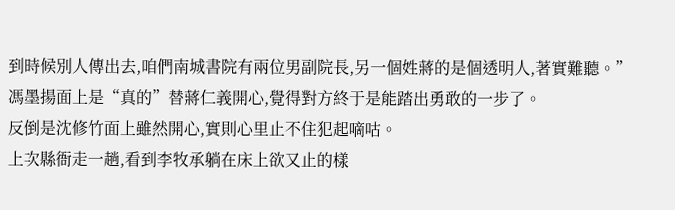到時候別人傳出去,咱們南城書院有兩位男副院長,另一個姓蔣的是個透明人,著實難聽。”
馮墨揚面上是“真的”替蔣仁義開心,覺得對方終于是能踏出勇敢的一步了。
反倒是沈修竹面上雖然開心,實則心里止不住犯起嘀咕。
上次縣衙走一趟,看到李牧承躺在床上欲又止的樣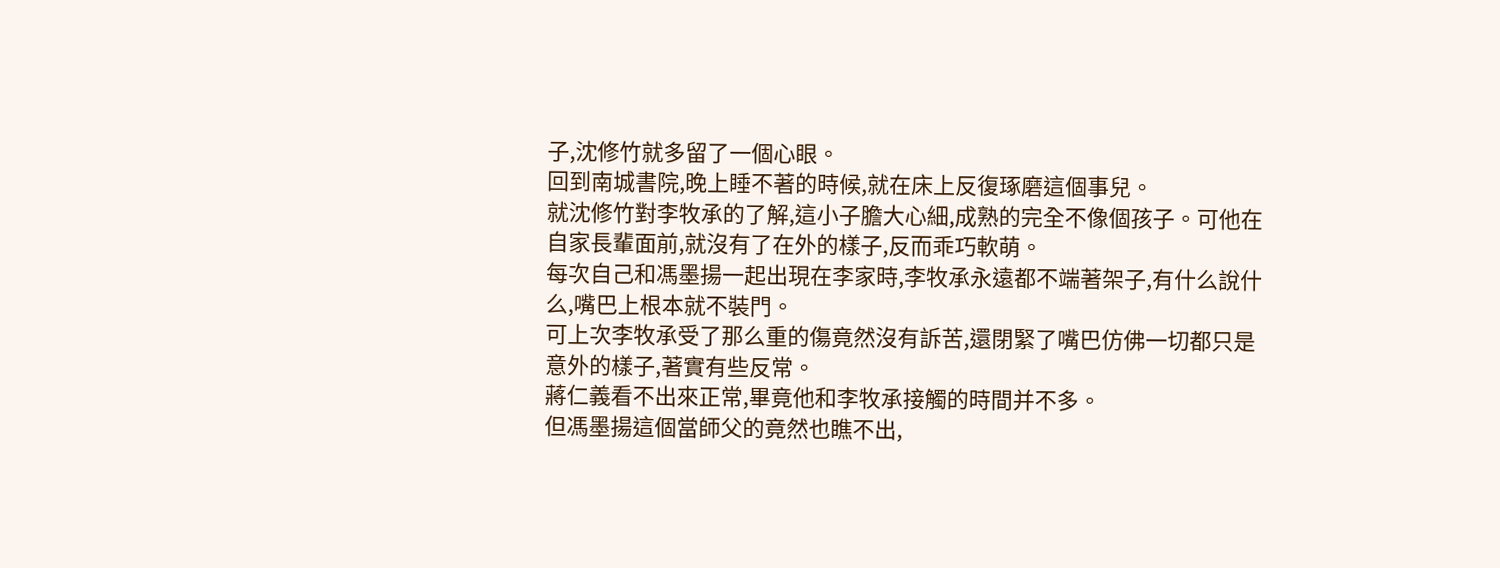子,沈修竹就多留了一個心眼。
回到南城書院,晚上睡不著的時候,就在床上反復琢磨這個事兒。
就沈修竹對李牧承的了解,這小子膽大心細,成熟的完全不像個孩子。可他在自家長輩面前,就沒有了在外的樣子,反而乖巧軟萌。
每次自己和馮墨揚一起出現在李家時,李牧承永遠都不端著架子,有什么說什么,嘴巴上根本就不裝門。
可上次李牧承受了那么重的傷竟然沒有訴苦,還閉緊了嘴巴仿佛一切都只是意外的樣子,著實有些反常。
蔣仁義看不出來正常,畢竟他和李牧承接觸的時間并不多。
但馮墨揚這個當師父的竟然也瞧不出,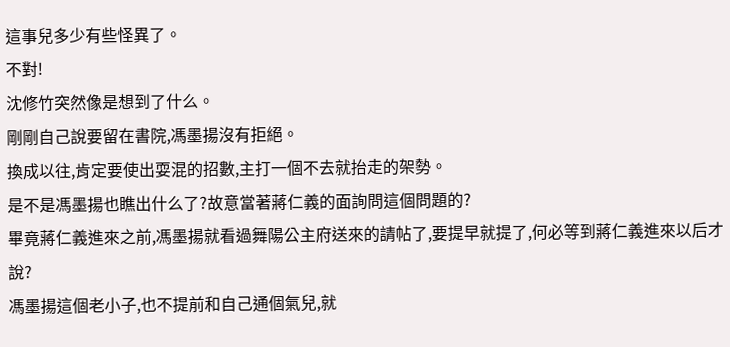這事兒多少有些怪異了。
不對!
沈修竹突然像是想到了什么。
剛剛自己說要留在書院,馮墨揚沒有拒絕。
換成以往,肯定要使出耍混的招數,主打一個不去就抬走的架勢。
是不是馮墨揚也瞧出什么了?故意當著蔣仁義的面詢問這個問題的?
畢竟蔣仁義進來之前,馮墨揚就看過舞陽公主府送來的請帖了,要提早就提了,何必等到蔣仁義進來以后才說?
馮墨揚這個老小子,也不提前和自己通個氣兒,就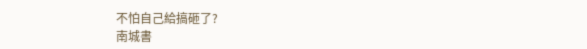不怕自己給搞砸了?
南城書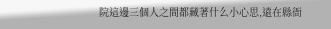院這邊三個人之間都藏著什么小心思,遠在縣衙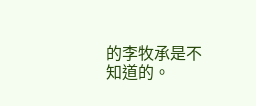的李牧承是不知道的。